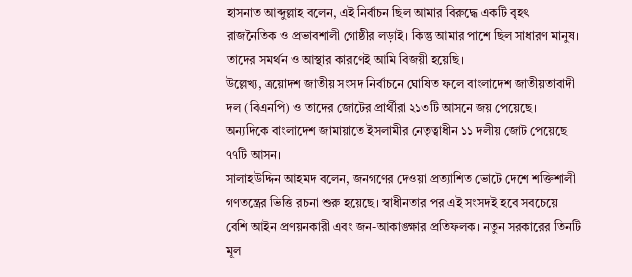হাসনাত আব্দুল্লাহ বলেন, এই নির্বাচন ছিল আমার বিরুদ্ধে একটি বৃহৎ রাজনৈতিক ও প্রভাবশালী গোষ্ঠীর লড়াই। কিন্তু আমার পাশে ছিল সাধারণ মানুষ। তাদের সমর্থন ও আস্থার কারণেই আমি বিজয়ী হয়েছি।
উল্লেখ্য, ত্রয়োদশ জাতীয় সংসদ নির্বাচনে ঘোষিত ফলে বাংলাদেশ জাতীয়তাবাদী দল (বিএনপি) ও তাদের জোটের প্রার্থীরা ২১৩টি আসনে জয় পেয়েছে। অন্যদিকে বাংলাদেশ জামায়াতে ইসলামীর নেতৃত্বাধীন ১১ দলীয় জোট পেয়েছে ৭৭টি আসন।
সালাহউদ্দিন আহমদ বলেন, জনগণের দেওয়া প্রত্যাশিত ভোটে দেশে শক্তিশালী গণতন্ত্রের ভিত্তি রচনা শুরু হয়েছে। স্বাধীনতার পর এই সংসদই হবে সবচেয়ে বেশি আইন প্রণয়নকারী এবং জন-আকাঙ্ক্ষার প্রতিফলক। নতুন সরকারের তিনটি মূল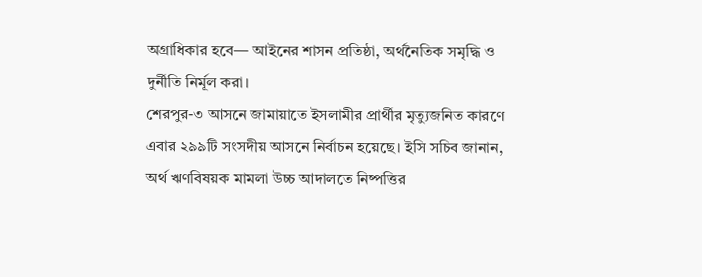অগ্রাধিকার হবে— আইনের শাসন প্রতিষ্ঠা, অর্থনৈতিক সমৃদ্ধি ও দুর্নীতি নির্মূল করা।
শেরপুর-৩ আসনে জামায়াতে ইসলামীর প্রার্থীর মৃত্যুজনিত কারণে এবার ২৯৯টি সংসদীয় আসনে নির্বাচন হয়েছে। ইসি সচিব জানান, অর্থ ঋণবিষয়ক মামলা উচ্চ আদালতে নিষ্পত্তির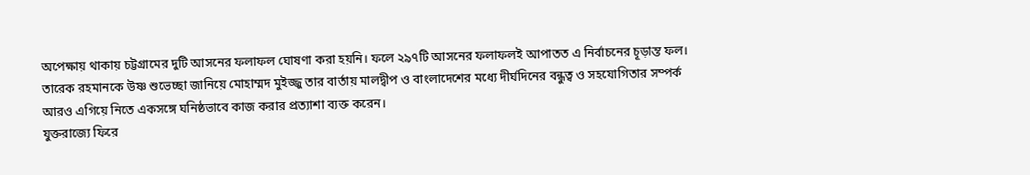অপেক্ষায় থাকায় চট্টগ্রামের দুটি আসনের ফলাফল ঘোষণা করা হয়নি। ফলে ২৯৭টি আসনের ফলাফলই আপাতত এ নির্বাচনের চূড়ান্ত ফল।
তারেক রহমানকে উষ্ণ শুভেচ্ছা জানিয়ে মোহাম্মদ মুইজ্জু তার বার্তায় মালদ্বীপ ও বাংলাদেশের মধ্যে দীর্ঘদিনের বন্ধুত্ব ও সহযোগিতার সম্পর্ক আরও এগিয়ে নিতে একসঙ্গে ঘনিষ্ঠভাবে কাজ করার প্রত্যাশা ব্যক্ত করেন।
যুক্তরাজ্যে ফিরে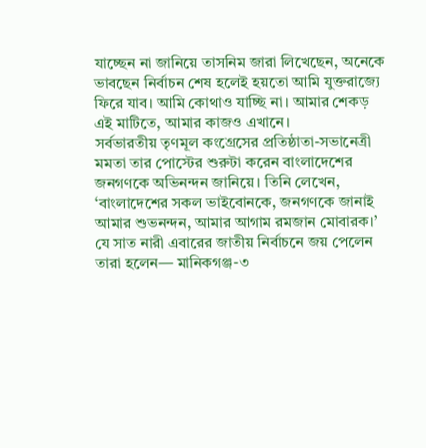যাচ্ছেন না জানিয়ে তাসনিম জারা লিখেছেন, অনেকে ভাবছেন নির্বাচন শেষ হলেই হয়তো আমি যুক্তরাজ্যে ফিরে যাব। আমি কোথাও যাচ্ছি না। আমার শেকড় এই মাটিতে, আমার কাজও এখানে।
সর্বভারতীয় তৃণমূল কংগ্রেসের প্রতিষ্ঠাতা-সভানেত্রী মমতা তার পোস্টের শুরুটা করেন বাংলাদেশের জনগণকে অভিনন্দন জানিয়ে। তিনি লেখেন, ‘বাংলাদেশের সকল ভাইবোনকে, জনগণকে জানাই আমার শুভনন্দন, আমার আগাম রমজান মোবারক।’
যে সাত নারী এবারের জাতীয় নির্বাচনে জয় পেলেন তারা হলেন— মানিকগঞ্জ-৩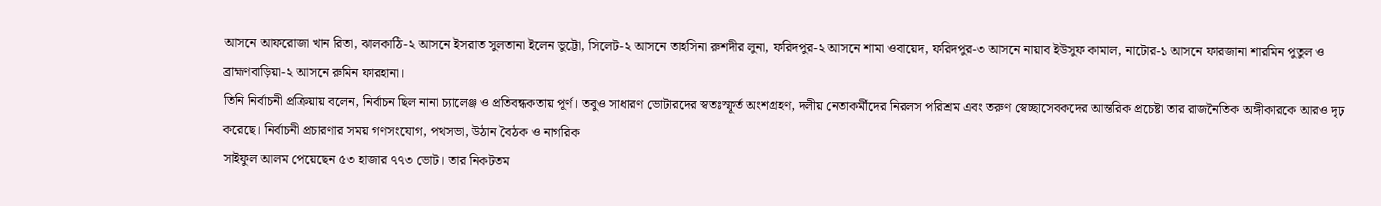আসনে আফরোজা খান রিতা, ঝালকাঠি-২ আসনে ইসরাত সুলতানা ইলেন ভুট্টো, সিলেট-২ আসনে তাহসিনা রুশদীর লুনা, ফরিদপুর-২ আসনে শামা ওবায়েদ, ফরিদপুর-৩ আসনে নায়াব ইউসুফ কামাল, নাটোর-১ আসনে ফারজানা শারমিন পুতুল ও ব্রাহ্মণবাড়িয়া-২ আসনে রুমিন ফারহানা।
তিনি নির্বাচনী প্রক্রিয়ায় বলেন, নির্বাচন ছিল নানা চ্যালেঞ্জ ও প্রতিবন্ধকতায় পূর্ণ। তবুও সাধারণ ভোটারদের স্বতঃস্ফূর্ত অংশগ্রহণ, দলীয় নেতাকর্মীদের নিরলস পরিশ্রম এবং তরুণ স্বেচ্ছাসেবকদের আন্তরিক প্রচেষ্টা তার রাজনৈতিক অঙ্গীকারকে আরও দৃঢ় করেছে। নির্বাচনী প্রচারণার সময় গণসংযোগ, পথসভা, উঠান বৈঠক ও নাগরিক
সাইফুল আলম পেয়েছেন ৫৩ হাজার ৭৭৩ ভোট। তার নিকটতম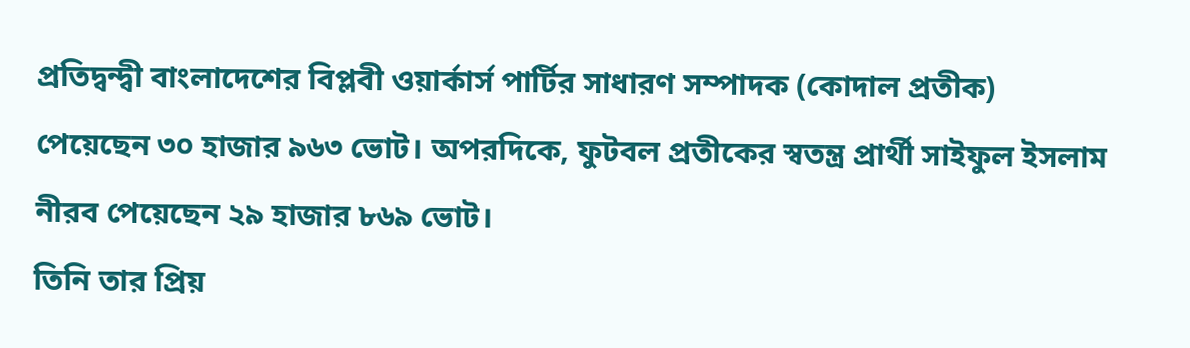প্রতিদ্বন্দ্বী বাংলাদেশের বিপ্লবী ওয়ার্কার্স পার্টির সাধারণ সম্পাদক (কোদাল প্রতীক) পেয়েছেন ৩০ হাজার ৯৬৩ ভোট। অপরদিকে, ফুটবল প্রতীকের স্বতন্ত্র প্রার্থী সাইফুল ইসলাম নীরব পেয়েছেন ২৯ হাজার ৮৬৯ ভোট।
তিনি তার প্রিয়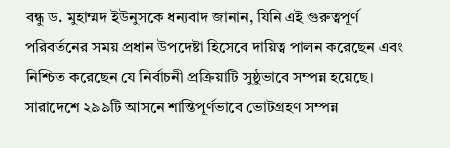বন্ধু ড. মুহাম্মদ ইউনুসকে ধন্যবাদ জানান, যিনি এই গুরুত্বপূর্ণ পরিবর্তনের সময় প্রধান উপদেষ্টা হিসেবে দায়িত্ব পালন করেছেন এবং নিশ্চিত করেছেন যে নির্বাচনী প্রক্রিয়াটি সুষ্ঠুভাবে সম্পন্ন হয়েছে।
সারাদেশে ২৯৯টি আসনে শান্তিপূর্ণভাবে ভোটগ্রহণ সম্পন্ন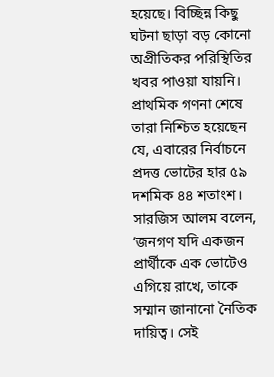হয়েছে। বিচ্ছিন্ন কিছু ঘটনা ছাড়া বড় কোনো অপ্রীতিকর পরিস্থিতির খবর পাওয়া যায়নি। প্রাথমিক গণনা শেষে তারা নিশ্চিত হয়েছেন যে, এবারের নির্বাচনে প্রদত্ত ভোটের হার ৫৯ দশমিক ৪৪ শতাংশ।
সারজিস আলম বলেন, ‘জনগণ যদি একজন প্রার্থীকে এক ভোটেও এগিয়ে রাখে, তাকে সম্মান জানানো নৈতিক দায়িত্ব। সেই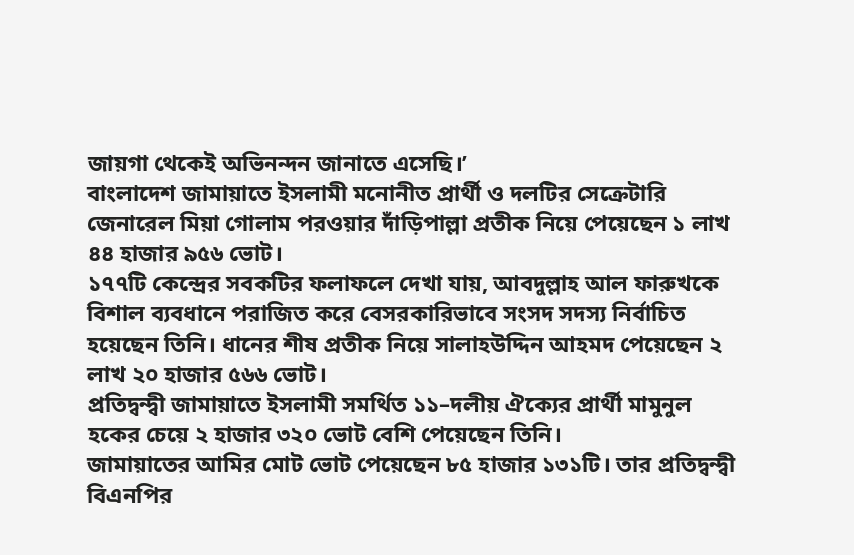জায়গা থেকেই অভিনন্দন জানাতে এসেছি।’
বাংলাদেশ জামায়াতে ইসলামী মনোনীত প্রার্থী ও দলটির সেক্রেটারি জেনারেল মিয়া গোলাম পরওয়ার দাঁড়িপাল্লা প্রতীক নিয়ে পেয়েছেন ১ লাখ ৪৪ হাজার ৯৫৬ ভোট।
১৭৭টি কেন্দ্রের সবকটির ফলাফলে দেখা যায়, আবদুল্লাহ আল ফারুখকে বিশাল ব্যবধানে পরাজিত করে বেসরকারিভাবে সংসদ সদস্য নির্বাচিত হয়েছেন তিনি। ধানের শীষ প্রতীক নিয়ে সালাহউদ্দিন আহমদ পেয়েছেন ২ লাখ ২০ হাজার ৫৬৬ ভোট।
প্রতিদ্বন্দ্বী জামায়াতে ইসলামী সমর্থিত ১১–দলীয় ঐক্যের প্রার্থী মামুনুল হকের চেয়ে ২ হাজার ৩২০ ভোট বেশি পেয়েছেন তিনি।
জামায়াতের আমির মোট ভোট পেয়েছেন ৮৫ হাজার ১৩১টি। তার প্রতিদ্বন্দ্বী বিএনপির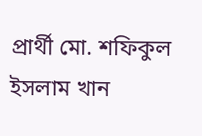প্রার্থী মো. শফিকুল ইসলাম খান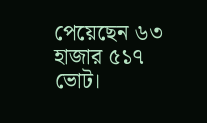পেয়েছেন ৬৩ হাজার ৫১৭ ভোট।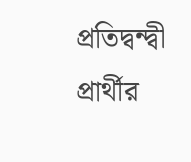প্রতিদ্বন্দ্বী প্রার্থীর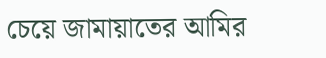চেয়ে জামায়াতের আমির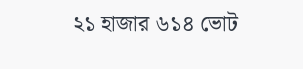২১ হাজার ৬১৪ ভোট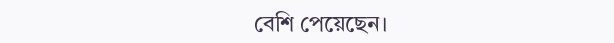বেশি পেয়েছেন।